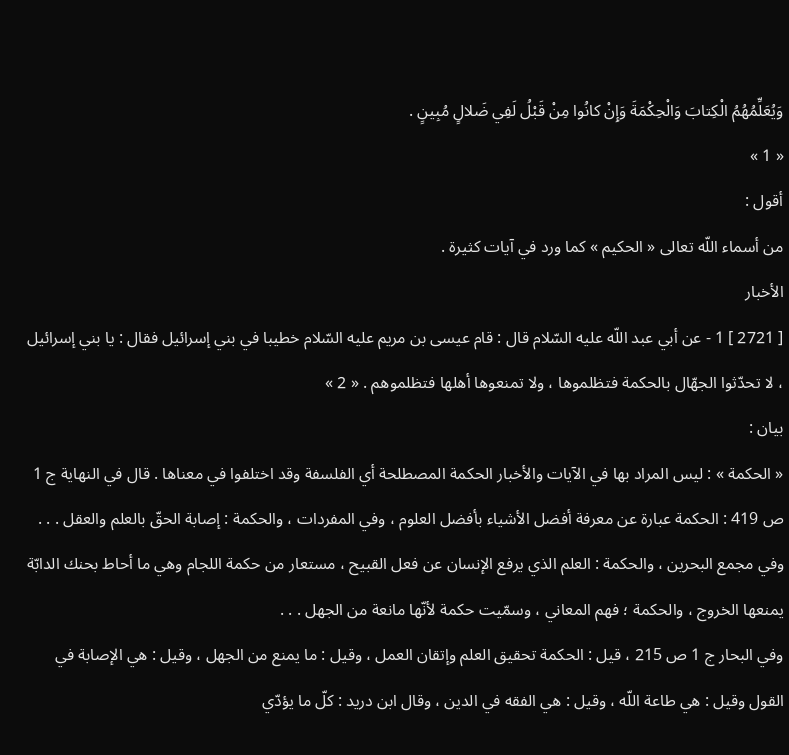وَيُعَلِّمُهُمُ الْكِتابَ وَالْحِكْمَةَ وَإِنْ كانُوا مِنْ قَبْلُ لَفِي ضَلالٍ مُبِينٍ .
« 1 »
أقول :
من أسماء اللّه تعالى « الحكيم » كما ورد في آيات كثيرة .
الأخبار
[ 2721 ] 1 - عن أبي عبد اللّه عليه السّلام قال : قام عيسى بن مريم عليه السّلام خطيبا في بني إسرائيل فقال : يا بني إسرائيل ، لا تحدّثوا الجهّال بالحكمة فتظلموها ، ولا تمنعوها أهلها فتظلموهم . « 2 »
بيان :
« الحكمة » : ليس المراد بها في الآيات والأخبار الحكمة المصطلحة أي الفلسفة وقد اختلفوا في معناها . قال في النهاية ج 1 ص 419 : الحكمة عبارة عن معرفة أفضل الأشياء بأفضل العلوم ، وفي المفردات ، والحكمة : إصابة الحقّ بالعلم والعقل . . . وفي مجمع البحرين ، والحكمة : العلم الذي يرفع الإنسان عن فعل القبيح ، مستعار من حكمة اللجام وهي ما أحاط بحنك الدابّة يمنعها الخروج ، والحكمة ؛ فهم المعاني ، وسمّيت حكمة لأنّها مانعة من الجهل . . .
وفي البحار ج 1 ص 215 ، قيل : الحكمة تحقيق العلم وإتقان العمل ، وقيل : ما يمنع من الجهل ، وقيل : هي الإصابة في القول وقيل : هي طاعة اللّه ، وقيل : هي الفقه في الدين ، وقال ابن دريد : كلّ ما يؤدّي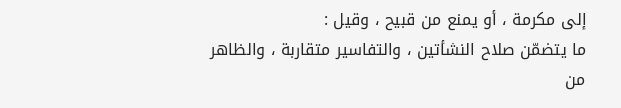إلى مكرمة ، أو يمنع من قبيح ، وقيل :
ما يتضمّن صلاح النشأتين ، والتفاسير متقاربة ، والظاهر من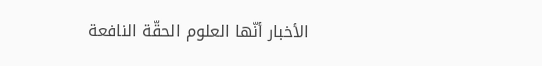الأخبار أنّها العلوم الحقّة النافعة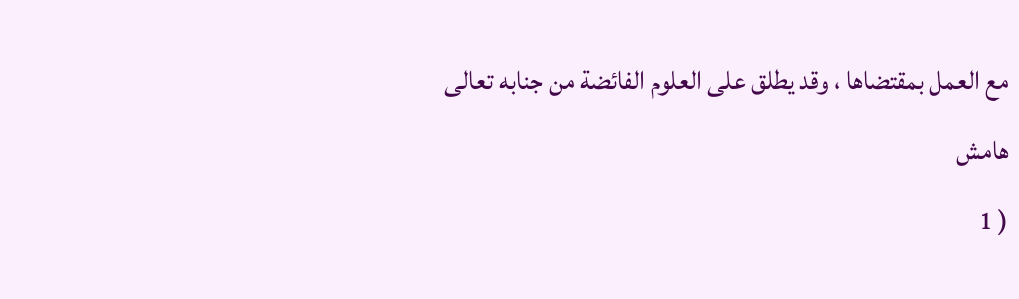مع العمل بمقتضاها ، وقد يطلق على العلوم الفائضة من جنابه تعالى
هامش
( 1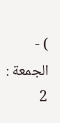) - الجمعة : 2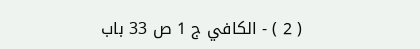( 2 ) - الكافي ج 1 ص 33 باب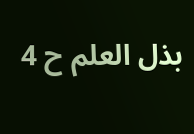بذل العلم ح 4